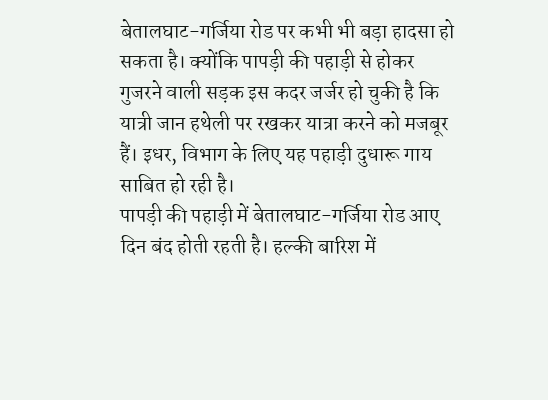बेतालघाट-गर्जिया रोड पर कभी भी बड़ा हादसा हो सकता है। क्योंकि पापड़ी की पहाड़ी से होकर गुजरने वाली सड़क इस कदर जर्जर हो चुकी है कि यात्री जान हथेली पर रखकर यात्रा करने को मजबूर हैं। इधर, विभाग के लिए यह पहाड़ी दुधारू गाय साबित हो रही है।
पापड़ी की पहाड़ी में बेतालघाट-गर्जिया रोड आए दिन बंद होती रहती है। हल्की बारिश में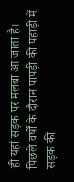ही यहां सड़क पर मलबा आ जाता है। पिछले वर्षों के दौरान पापड़ी की पहाड़ी में सड़क की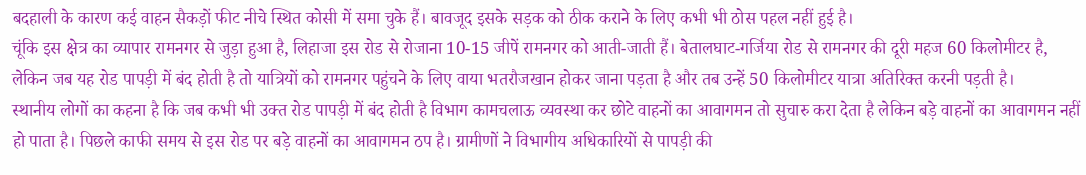बदहाली के कारण कई वाहन सैकड़ों फीट नीचे स्थित कोसी में समा चुके हैं। बावजूद इसके सड़क को ठीक कराने के लिए कभी भी ठोस पहल नहीं हुई है।
चूंकि इस क्षेत्र का व्यापार रामनगर से जुड़ा हुआ है, लिहाजा इस रोड से रोजाना 10-15 जीपें रामनगर को आती-जाती हैं। बेतालघाट-गर्जिया रोड से रामनगर की दूरी महज 60 किलोमीटर है, लेकिन जब यह रोड पापड़ी में बंद होती है तो यात्रियों को रामनगर पहुंचने के लिए वाया भतरौजखान होकर जाना पड़ता है और तब उन्हें 50 किलोमीटर यात्रा अतिरिक्त करनी पड़ती है।
स्थानीय लोगों का कहना है कि जब कभी भी उक्त रोड पापड़ी में बंद होती है विभाग कामचलाऊ व्यवस्था कर छोटे वाहनों का आवागमन तो सुचारु करा देता है लेकिन बड़े वाहनों का आवागमन नहीं हो पाता है। पिछले काफी समय से इस रोड पर बड़े वाहनों का आवागमन ठप है। ग्रामीणों ने विभागीय अधिकारियों से पापड़ी की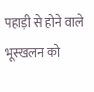पहाड़ी से होने वाले भूस्खलन को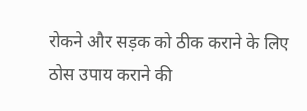रोकने और सड़क को ठीक कराने के लिए ठोस उपाय कराने की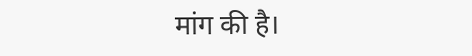मांग की है।